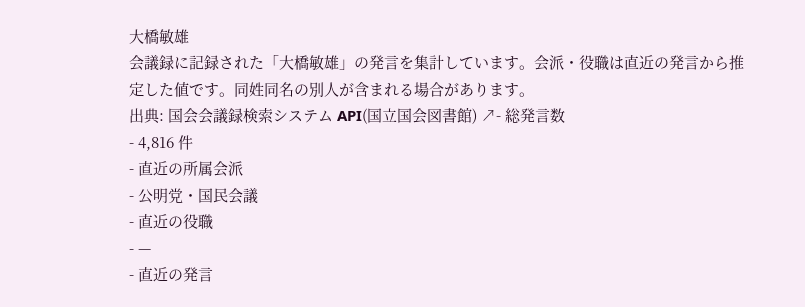大橋敏雄
会議録に記録された「大橋敏雄」の発言を集計しています。会派・役職は直近の発言から推定した値です。同姓同名の別人が含まれる場合があります。
出典: 国会会議録検索システム API(国立国会図書館) ↗- 総発言数
- 4,816 件
- 直近の所属会派
- 公明党・国民会議
- 直近の役職
- —
- 直近の発言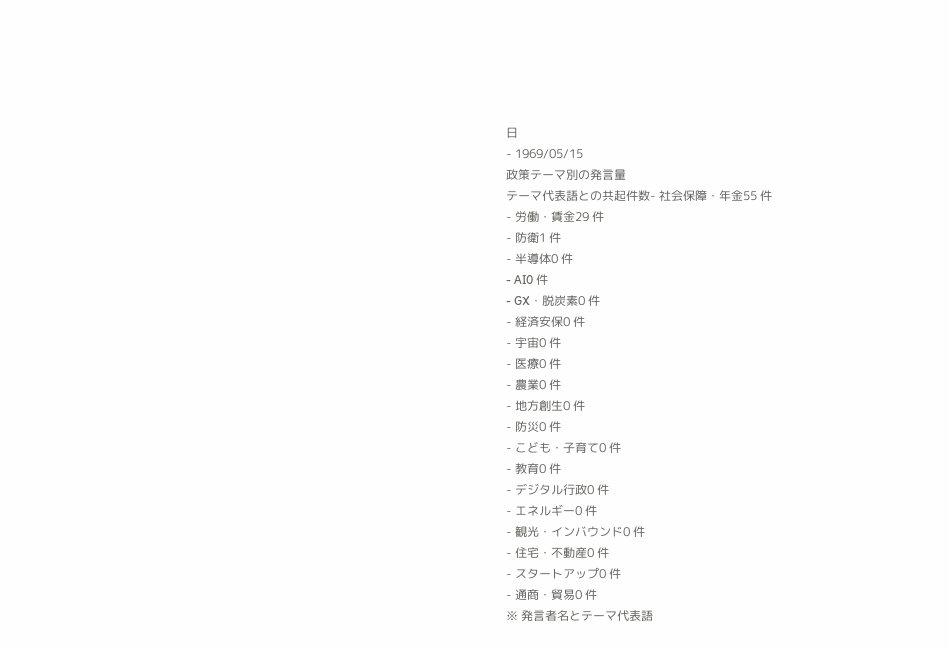日
- 1969/05/15
政策テーマ別の発言量
テーマ代表語との共起件数- 社会保障・年金55 件
- 労働・賃金29 件
- 防衛1 件
- 半導体0 件
- AI0 件
- GX・脱炭素0 件
- 経済安保0 件
- 宇宙0 件
- 医療0 件
- 農業0 件
- 地方創生0 件
- 防災0 件
- こども・子育て0 件
- 教育0 件
- デジタル行政0 件
- エネルギー0 件
- 観光・インバウンド0 件
- 住宅・不動産0 件
- スタートアップ0 件
- 通商・貿易0 件
※ 発言者名とテーマ代表語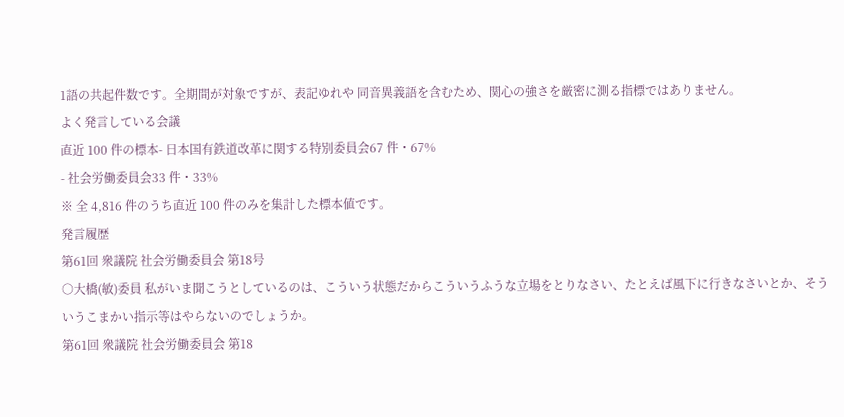1語の共起件数です。全期間が対象ですが、表記ゆれや 同音異義語を含むため、関心の強さを厳密に測る指標ではありません。
よく発言している会議
直近 100 件の標本- 日本国有鉄道改革に関する特別委員会67 件・67%
- 社会労働委員会33 件・33%
※ 全 4,816 件のうち直近 100 件のみを集計した標本値です。
発言履歴
第61回 衆議院 社会労働委員会 第18号
○大橋(敏)委員 私がいま聞こうとしているのは、こういう状態だからこういうふうな立場をとりなさい、たとえば風下に行きなさいとか、そういうこまかい指示等はやらないのでしょうか。
第61回 衆議院 社会労働委員会 第18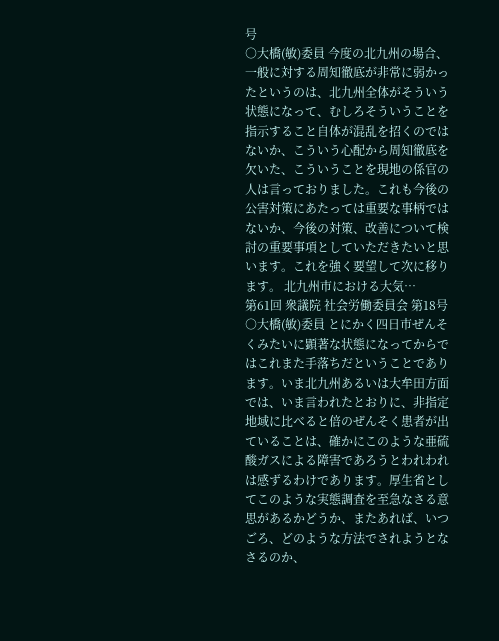号
○大橋(敏)委員 今度の北九州の場合、一般に対する周知徹底が非常に弱かったというのは、北九州全体がそういう状態になって、むしろそういうことを指示すること自体が混乱を招くのではないか、こういう心配から周知徹底を欠いた、こういうことを現地の係官の人は言っておりました。これも今後の公害対策にあたっては重要な事柄ではないか、今後の対策、改善について検討の重要事項としていただきたいと思います。これを強く要望して次に移ります。 北九州市における大気…
第61回 衆議院 社会労働委員会 第18号
○大橋(敏)委員 とにかく四日市ぜんそくみたいに顕著な状態になってからではこれまた手落ちだということであります。いま北九州あるいは大牟田方面では、いま言われたとおりに、非指定地域に比べると倍のぜんそく患者が出ていることは、確かにこのような亜硫酸ガスによる障害であろうとわれわれは感ずるわけであります。厚生省としてこのような実態調査を至急なさる意思があるかどうか、またあれば、いつごろ、どのような方法でされようとなさるのか、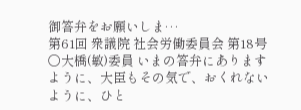御答弁をお願いしま…
第61回 衆議院 社会労働委員会 第18号
○大橋(敏)委員 いまの答弁にありますように、大臣もその気で、おくれないように、ひと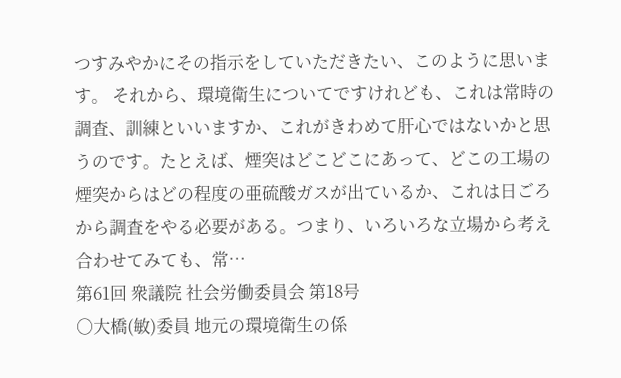つすみやかにその指示をしていただきたい、このように思います。 それから、環境衛生についてですけれども、これは常時の調査、訓練といいますか、これがきわめて肝心ではないかと思うのです。たとえば、煙突はどこどこにあって、どこの工場の煙突からはどの程度の亜硫酸ガスが出ているか、これは日ごろから調査をやる必要がある。つまり、いろいろな立場から考え合わせてみても、常…
第61回 衆議院 社会労働委員会 第18号
○大橋(敏)委員 地元の環境衛生の係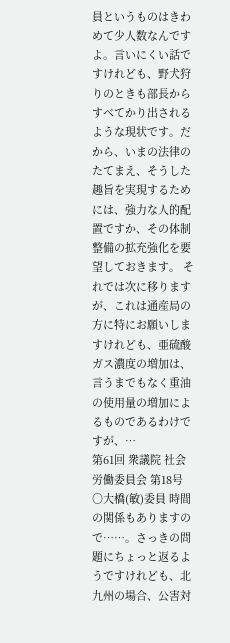員というものはきわめて少人数なんですよ。言いにくい話ですけれども、野犬狩りのときも部長からすべてかり出されるような現状です。だから、いまの法律のたてまえ、そうした趣旨を実現するためには、強力な人的配置ですか、その体制整備の拡充強化を要望しておきます。 それでは次に移りますが、これは通産局の方に特にお願いしますけれども、亜硫酸ガス濃度の増加は、言うまでもなく重油の使用量の増加によるものであるわけですが、…
第61回 衆議院 社会労働委員会 第18号
○大橋(敏)委員 時間の関係もありますので……。さっきの問題にちょっと返るようですけれども、北九州の場合、公害対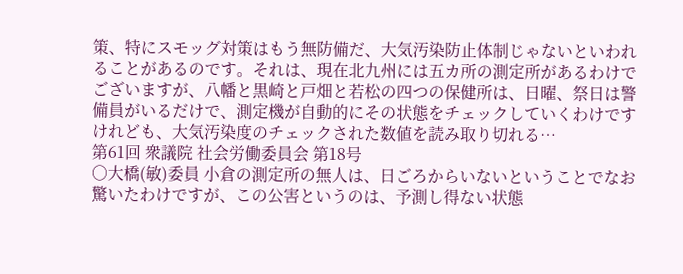策、特にスモッグ対策はもう無防備だ、大気汚染防止体制じゃないといわれることがあるのです。それは、現在北九州には五カ所の測定所があるわけでございますが、八幡と黒崎と戸畑と若松の四つの保健所は、日曜、祭日は警備員がいるだけで、測定機が自動的にその状態をチェックしていくわけですけれども、大気汚染度のチェックされた数値を読み取り切れる…
第61回 衆議院 社会労働委員会 第18号
○大橋(敏)委員 小倉の測定所の無人は、日ごろからいないということでなお驚いたわけですが、この公害というのは、予測し得ない状態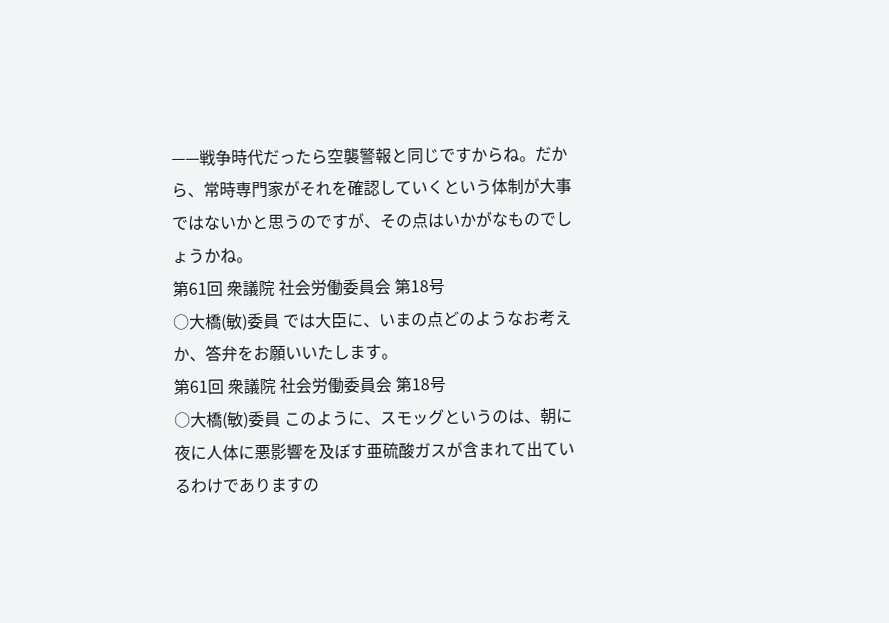——戦争時代だったら空襲警報と同じですからね。だから、常時専門家がそれを確認していくという体制が大事ではないかと思うのですが、その点はいかがなものでしょうかね。
第61回 衆議院 社会労働委員会 第18号
○大橋(敏)委員 では大臣に、いまの点どのようなお考えか、答弁をお願いいたします。
第61回 衆議院 社会労働委員会 第18号
○大橋(敏)委員 このように、スモッグというのは、朝に夜に人体に悪影響を及ぼす亜硫酸ガスが含まれて出ているわけでありますの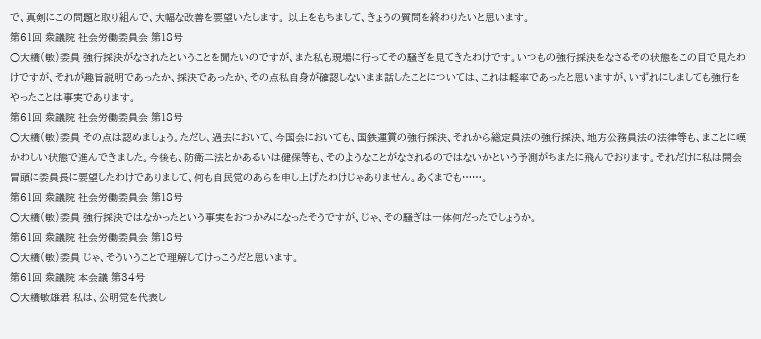で、真剣にこの問題と取り組んで、大幅な改善を要望いたします。 以上をもちまして、きょうの質問を終わりたいと思います。
第61回 衆議院 社会労働委員会 第18号
○大橋(敏)委員 強行採決がなされたということを聞たいのですが、また私も現場に行ってその騒ぎを見てきたわけです。いつもの強行採決をなさるその状態をこの目で見たわけですが、それが趣旨説明であったか、採決であったか、その点私自身が確認しないまま話したことについては、これは軽率であったと思いますが、いずれにしましても強行をやったことは事実であります。
第61回 衆議院 社会労働委員会 第18号
○大橋(敏)委員 その点は認めましょう。ただし、過去において、今国会においても、国鉄運賞の強行採決、それから総定員法の強行採決、地方公務員法の法律等も、まことに嘆かわしい状態で進んできました。今後も、防衛二法とかあるいは健保等も、そのようなことがなされるのではないかという予測がちまたに飛んでおります。それだけに私は開会冒頭に委員長に要望したわけでありまして、何も自民党のあらを申し上げたわけじゃありません。あくまでも……。
第61回 衆議院 社会労働委員会 第18号
○大橋(敏)委員 強行採決ではなかったという事実をおつかみになったそうですが、じゃ、その騒ぎは一体何だったでしょうか。
第61回 衆議院 社会労働委員会 第18号
○大橋(敏)委員 じゃ、そういうことで理解してけっこうだと思います。
第61回 衆議院 本会議 第34号
○大橋敏雄君 私は、公明党を代表し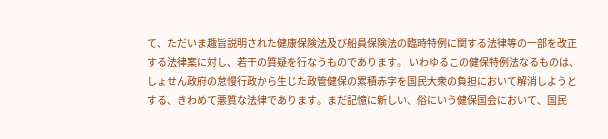て、ただいま趣旨説明された健康保険法及び船員保険法の臨時特例に関する法律等の一部を改正する法律案に対し、若干の質疑を行なうものであります。 いわゆるこの健保特例法なるものは、しょせん政府の怠慢行政から生じた政管健保の累積赤字を国民大衆の負担において解消しようとする、きわめて悪質な法律であります。まだ記憶に新しい、俗にいう健保国会において、国民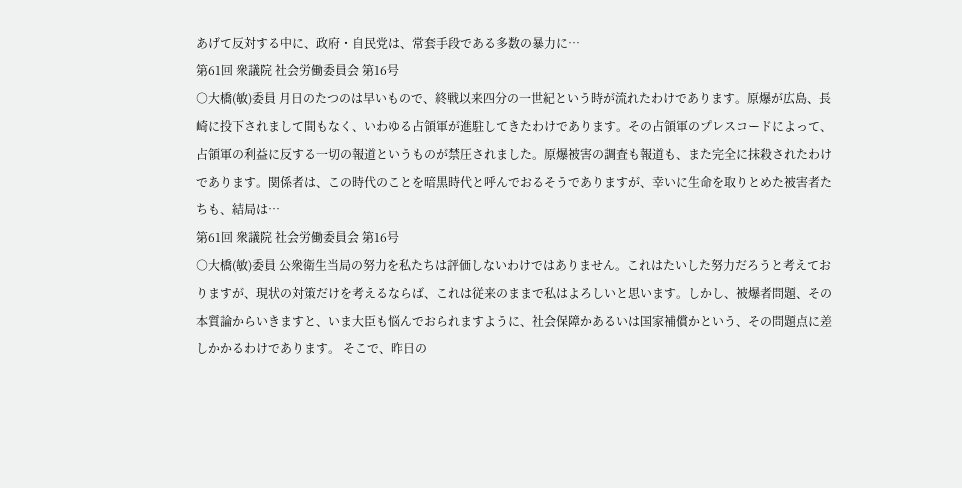あげて反対する中に、政府・自民党は、常套手段である多数の暴力に…
第61回 衆議院 社会労働委員会 第16号
○大橋(敏)委員 月日のたつのは早いもので、終戦以来四分の一世紀という時が流れたわけであります。原爆が広島、長崎に投下されまして間もなく、いわゆる占領軍が進駐してきたわけであります。その占領軍のプレスコードによって、占領軍の利益に反する一切の報道というものが禁圧されました。原爆被害の調査も報道も、また完全に抹殺されたわけであります。関係者は、この時代のことを暗黒時代と呼んでおるそうでありますが、幸いに生命を取りとめた被害者たちも、結局は…
第61回 衆議院 社会労働委員会 第16号
○大橋(敏)委員 公衆衛生当局の努力を私たちは評価しないわけではありません。これはたいした努力だろうと考えておりますが、現状の対策だけを考えるならば、これは従来のままで私はよろしいと思います。しかし、被爆者問題、その本質論からいきますと、いま大臣も悩んでおられますように、社会保障かあるいは国家補償かという、その問題点に差しかかるわけであります。 そこで、昨日の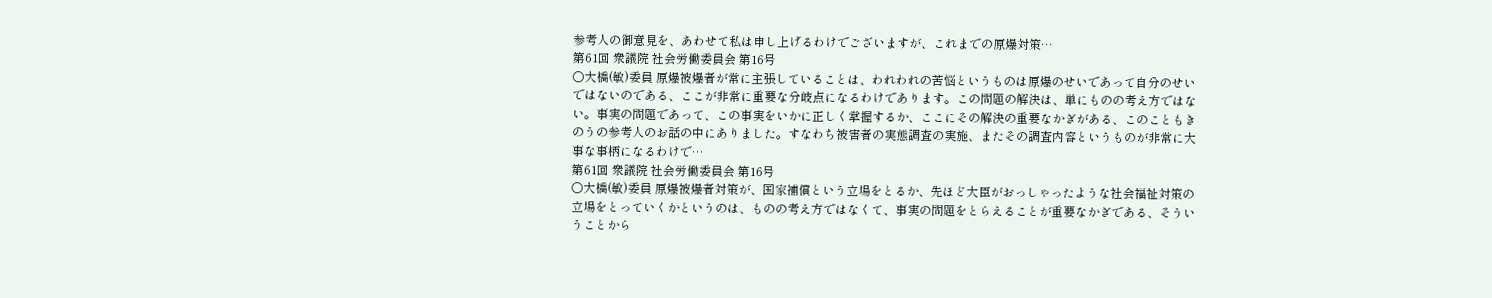参考人の御意見を、あわせて私は申し上げるわけでございますが、これまでの原爆対策…
第61回 衆議院 社会労働委員会 第16号
○大橋(敏)委員 原爆被爆者が常に主張していることは、われわれの苦悩というものは原爆のせいであって自分のせいではないのである、ここが非常に重要な分岐点になるわけであります。この問題の解決は、単にものの考え方ではない。事実の問題であって、この事実をいかに正しく掌握するか、ここにその解決の重要なかぎがある、このこともきのうの参考人のお話の中にありました。すなわち被害者の実態調査の実施、またその調査内容というものが非常に大事な事柄になるわけで…
第61回 衆議院 社会労働委員会 第16号
○大橋(敏)委員 原爆被爆者対策が、国家補償という立場をとるか、先ほど大臣がおっしゃったような社会福祉対策の立場をとっていくかというのは、ものの考え方ではなくて、事実の問題をとらえることが重要なかぎである、そういうことから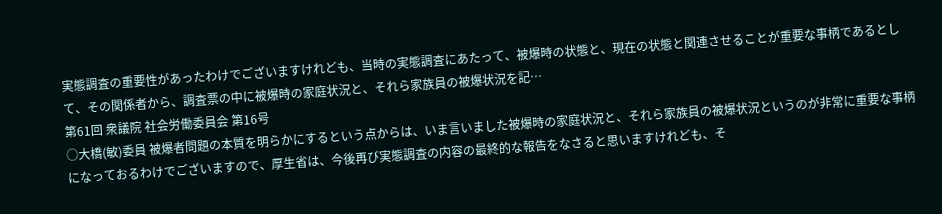実態調査の重要性があったわけでございますけれども、当時の実態調査にあたって、被爆時の状態と、現在の状態と関連させることが重要な事柄であるとして、その関係者から、調査票の中に被爆時の家庭状況と、それら家族員の被爆状況を記…
第61回 衆議院 社会労働委員会 第16号
○大橋(敏)委員 被爆者問題の本質を明らかにするという点からは、いま言いました被爆時の家庭状況と、それら家族員の被爆状況というのが非常に重要な事柄になっておるわけでございますので、厚生省は、今後再び実態調査の内容の最終的な報告をなさると思いますけれども、そ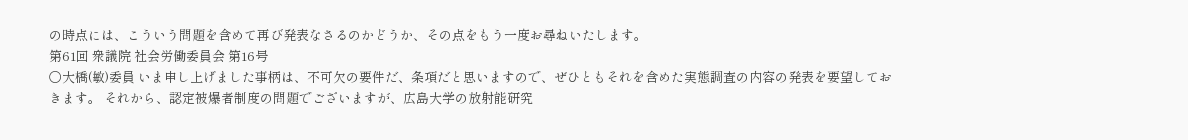の時点には、こういう問題を含めて再び発表なさるのかどうか、その点をもう一度お尋ねいたします。
第61回 衆議院 社会労働委員会 第16号
○大橋(敏)委員 いま申し上げました事柄は、不可欠の要件だ、条項だと思いますので、ぜひともそれを含めた実態調査の内容の発表を要望しておきます。 それから、認定被爆者制度の問題でございますが、広島大学の放射能研究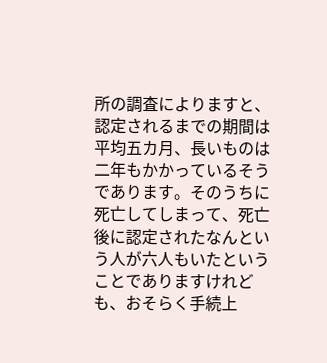所の調査によりますと、認定されるまでの期間は平均五カ月、長いものは二年もかかっているそうであります。そのうちに死亡してしまって、死亡後に認定されたなんという人が六人もいたということでありますけれども、おそらく手続上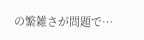の繁雑さが問題で…